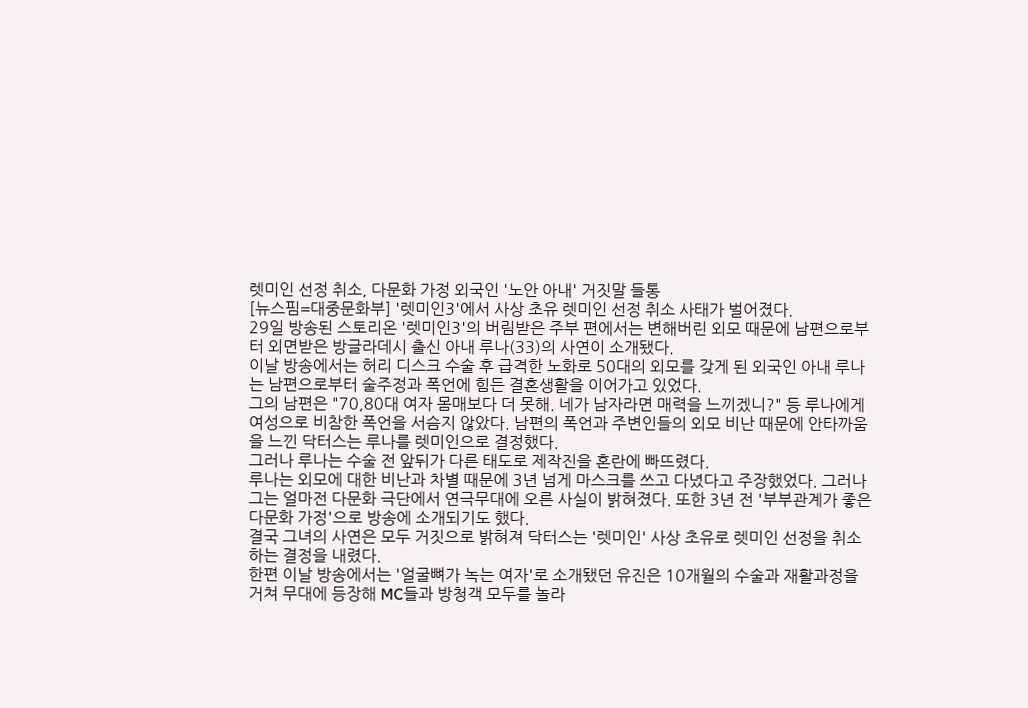렛미인 선정 취소, 다문화 가정 외국인 '노안 아내' 거짓말 들통
[뉴스핌=대중문화부] '렛미인3'에서 사상 초유 렛미인 선정 취소 사태가 벌어졌다.
29일 방송된 스토리온 '렛미인3'의 버림받은 주부 편에서는 변해버린 외모 때문에 남편으로부터 외면받은 방글라데시 출신 아내 루나(33)의 사연이 소개됐다.
이날 방송에서는 허리 디스크 수술 후 급격한 노화로 50대의 외모를 갖게 된 외국인 아내 루나는 남편으로부터 술주정과 폭언에 힘든 결혼생활을 이어가고 있었다.
그의 남편은 "70,80대 여자 몸매보다 더 못해. 네가 남자라면 매력을 느끼겠니?" 등 루나에게 여성으로 비참한 폭언을 서슴지 않았다. 남편의 폭언과 주변인들의 외모 비난 때문에 안타까움을 느낀 닥터스는 루나를 렛미인으로 결정했다.
그러나 루나는 수술 전 앞뒤가 다른 태도로 제작진을 혼란에 빠뜨렸다.
루나는 외모에 대한 비난과 차별 때문에 3년 넘게 마스크를 쓰고 다녔다고 주장했었다. 그러나 그는 얼마전 다문화 극단에서 연극무대에 오른 사실이 밝혀졌다. 또한 3년 전 '부부관계가 좋은 다문화 가정'으로 방송에 소개되기도 했다.
결국 그녀의 사연은 모두 거짓으로 밝혀져 닥터스는 '렛미인' 사상 초유로 렛미인 선정을 취소하는 결정을 내렸다.
한편 이날 방송에서는 '얼굴뼈가 녹는 여자'로 소개됐던 유진은 10개월의 수술과 재활과정을 거쳐 무대에 등장해 MC들과 방청객 모두를 놀라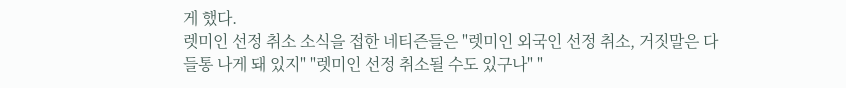게 했다.
렛미인 선정 취소 소식을 접한 네티즌들은 "렛미인 외국인 선정 취소, 거짓말은 다 들통 나게 돼 있지" "렛미인 선정 취소될 수도 있구나" "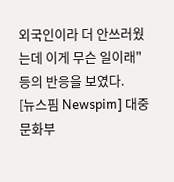외국인이라 더 안쓰러웠는데 이게 무슨 일이래" 등의 반응을 보였다.
[뉴스핌 Newspim] 대중문화부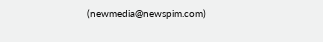(newmedia@newspim.com)